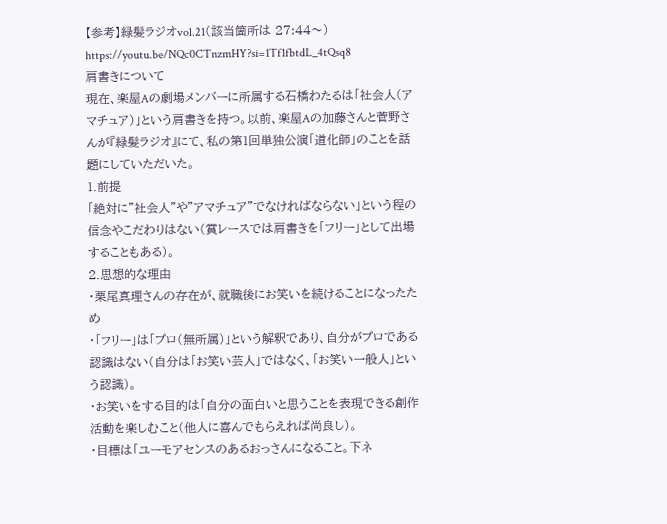【参考】緑髪ラジオvol.21(該当箇所は 27:44〜)
https://youtu.be/NQc0CTnzmHY?si=1Tf1fbtdL_4tQsq8
肩書きについて
現在、楽屋Aの劇場メンバーに所属する石橋わたるは「社会人(アマチュア)」という肩書きを持つ。以前、楽屋Aの加藤さんと菅野さんが『緑髪ラジオ』にて、私の第1回単独公演「道化師」のことを話題にしていただいた。
1.前提
「絶対に"社会人"や"アマチュア"でなければならない」という程の信念やこだわりはない(賞レースでは肩書きを「フリー」として出場することもある)。
2.思想的な理由
・栗尾真理さんの存在が、就職後にお笑いを続けることになったため
・「フリー」は「プロ(無所属)」という解釈であり、自分がプロである認識はない(自分は「お笑い芸人」ではなく、「お笑い一般人」という認識)。
・お笑いをする目的は「自分の面白いと思うことを表現できる創作活動を楽しむこと(他人に喜んでもらえれば尚良し)。
・目標は「ユーモアセンスのあるおっさんになること。下ネ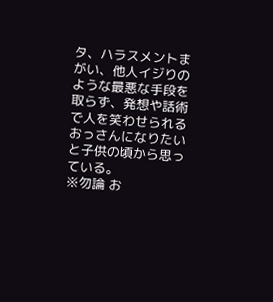タ、ハラスメントまがい、他人イジりのような最悪な手段を取らず、発想や話術で人を笑わせられるおっさんになりたいと子供の頃から思っている。
※勿論 お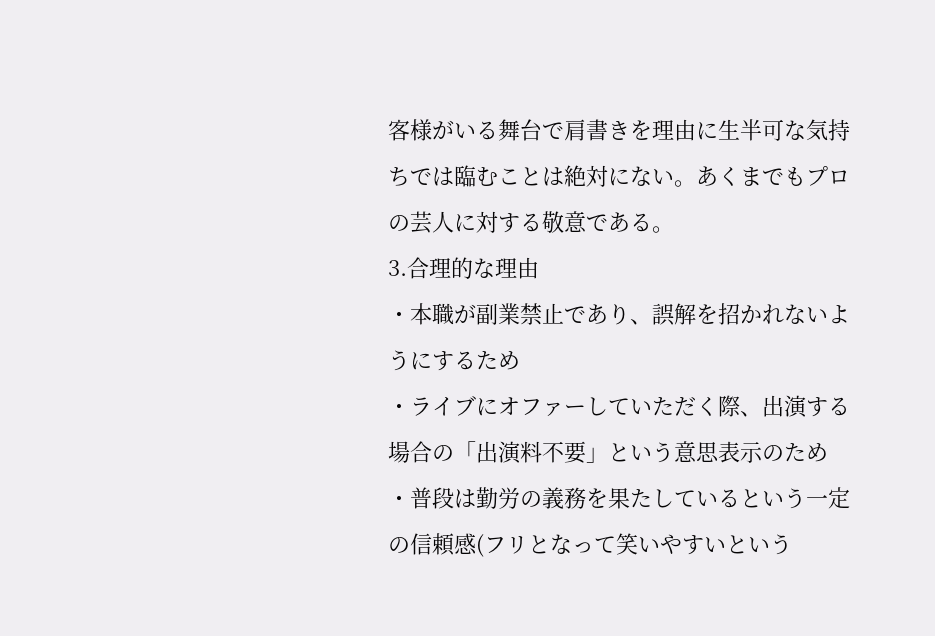客様がいる舞台で肩書きを理由に生半可な気持ちでは臨むことは絶対にない。あくまでもプロの芸人に対する敬意である。
3.合理的な理由
・本職が副業禁止であり、誤解を招かれないようにするため
・ライブにオファーしていただく際、出演する場合の「出演料不要」という意思表示のため
・普段は勤労の義務を果たしているという一定の信頼感(フリとなって笑いやすいという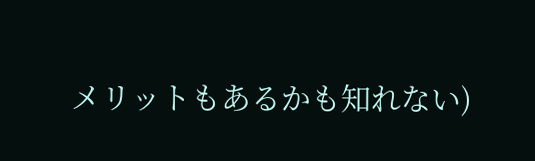メリットもあるかも知れない)